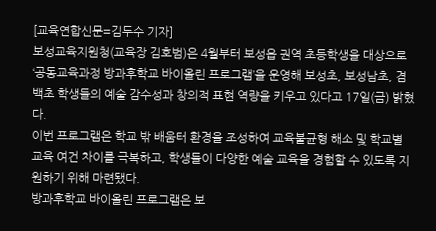[교육연합신문=김두수 기자]
보성교육지원청(교육장 김호범)은 4월부터 보성읍 권역 초등학생을 대상으로‘공동교육과정 방과후학교 바이올린 프로그램’을 운영해 보성초, 보성남초, 겸백초 학생들의 예술 감수성과 창의적 표현 역량을 키우고 있다고 17일(금) 밝혔다.
이번 프로그램은 학교 밖 배움터 환경을 조성하여 교육불균형 해소 및 학교별 교육 여건 차이를 극복하고, 학생들이 다양한 예술 교육을 경험할 수 있도록 지원하기 위해 마련됐다.
방과후학교 바이올린 프로그램은 보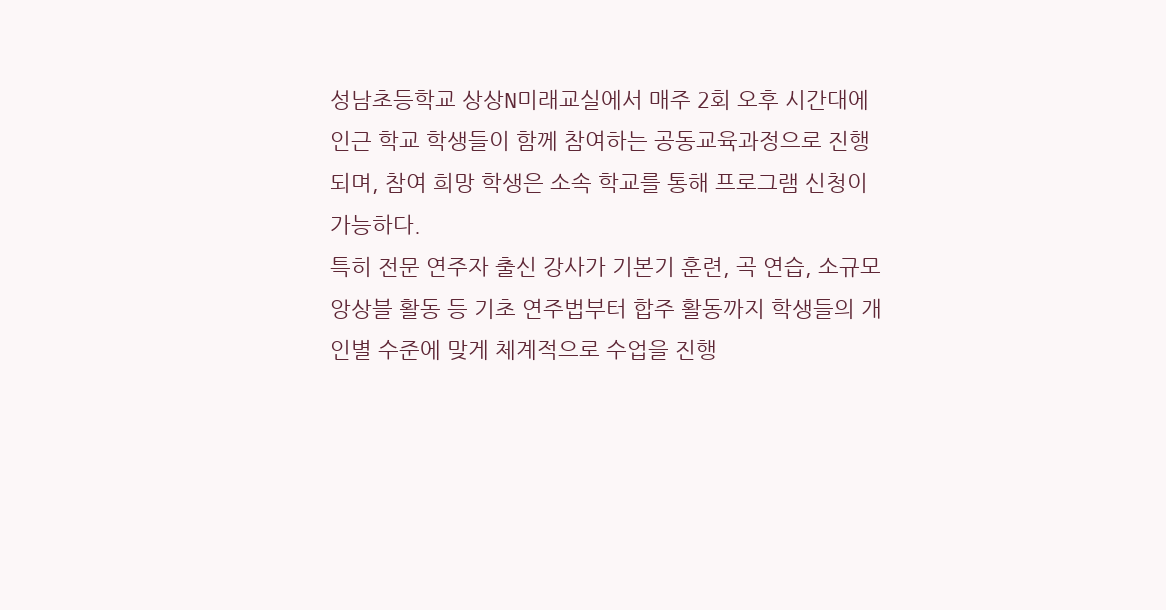성남초등학교 상상N미래교실에서 매주 2회 오후 시간대에 인근 학교 학생들이 함께 참여하는 공동교육과정으로 진행되며, 참여 희망 학생은 소속 학교를 통해 프로그램 신청이 가능하다.
특히 전문 연주자 출신 강사가 기본기 훈련, 곡 연습, 소규모 앙상블 활동 등 기초 연주법부터 합주 활동까지 학생들의 개인별 수준에 맞게 체계적으로 수업을 진행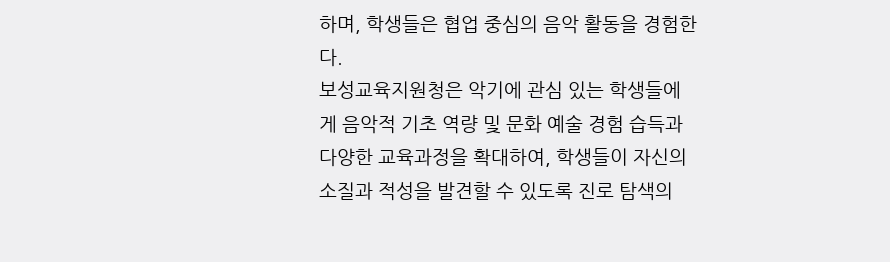하며, 학생들은 협업 중심의 음악 활동을 경험한다.
보성교육지원청은 악기에 관심 있는 학생들에게 음악적 기초 역량 및 문화 예술 경험 습득과 다양한 교육과정을 확대하여, 학생들이 자신의 소질과 적성을 발견할 수 있도록 진로 탐색의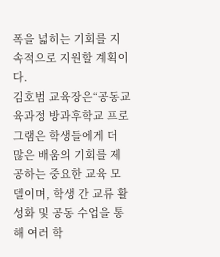폭을 넓히는 기회를 지속적으로 지원할 계획이다.
김호범 교육장은“공동교육과정 방과후학교 프로그램은 학생들에게 더 많은 배움의 기회를 제공하는 중요한 교육 모델이며, 학생 간 교류 활성화 및 공동 수업을 통해 여러 학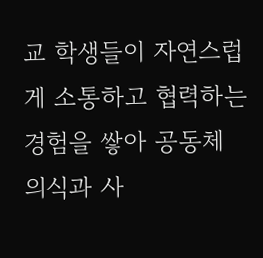교 학생들이 자연스럽게 소통하고 협력하는 경험을 쌓아 공동체 의식과 사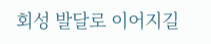회성 발달로 이어지길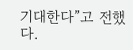기대한다”고 전했다.